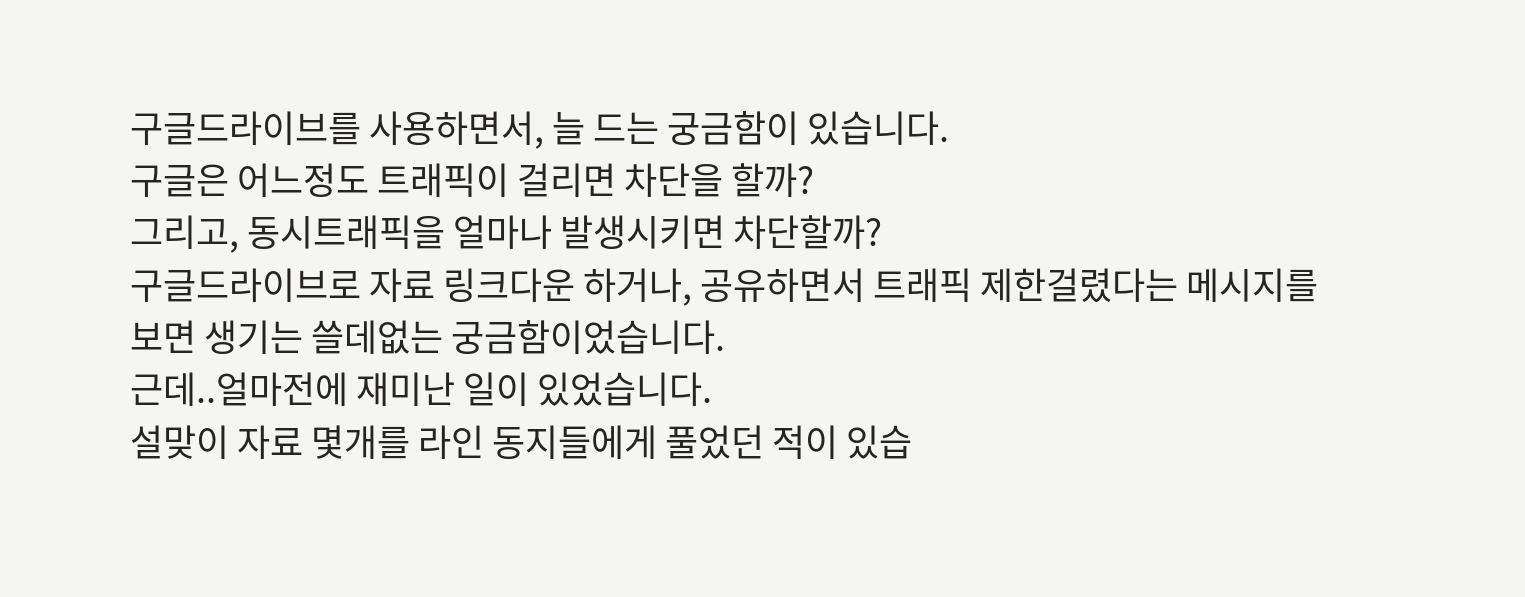구글드라이브를 사용하면서, 늘 드는 궁금함이 있습니다.
구글은 어느정도 트래픽이 걸리면 차단을 할까?
그리고, 동시트래픽을 얼마나 발생시키면 차단할까?
구글드라이브로 자료 링크다운 하거나, 공유하면서 트래픽 제한걸렸다는 메시지를 보면 생기는 쓸데없는 궁금함이었습니다.
근데..얼마전에 재미난 일이 있었습니다.
설맞이 자료 몇개를 라인 동지들에게 풀었던 적이 있습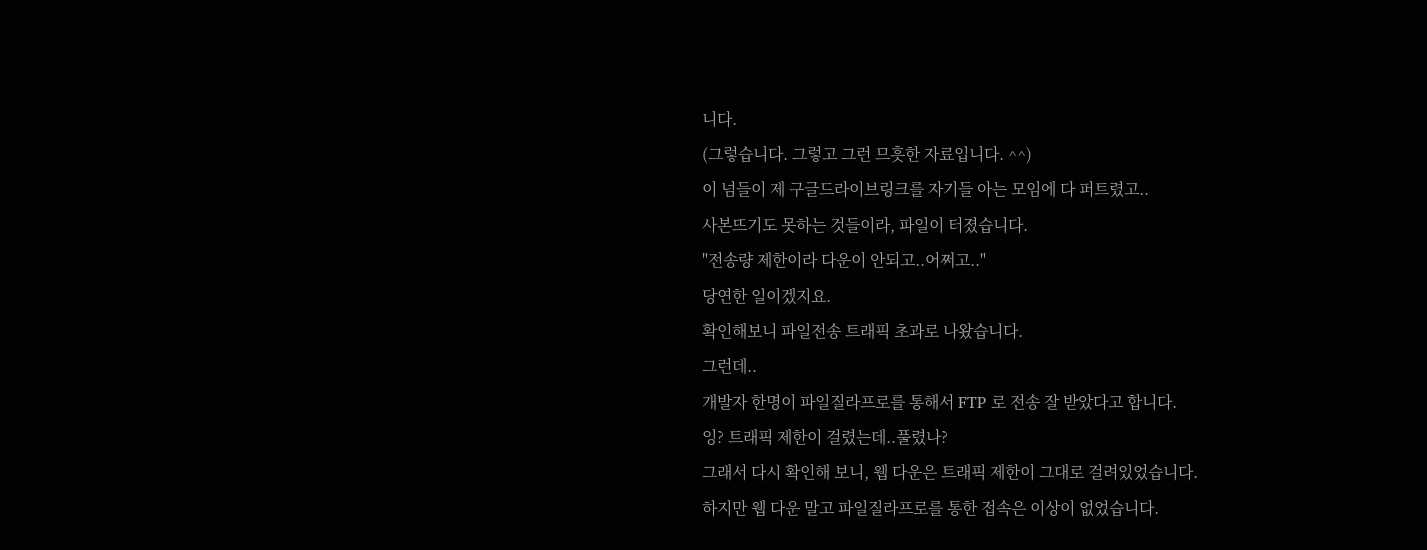니다.
(그렇습니다. 그렇고 그런 므흣한 자료입니다. ^^)
이 넘들이 제 구글드라이브링크를 자기들 아는 모임에 다 퍼트렸고..
사본뜨기도 못하는 것들이라, 파일이 터졌습니다.
"전송량 제한이라 다운이 안되고..어쩌고.."
당연한 일이겠지요.
확인해보니 파일전송 트래픽 초과로 나왔습니다.
그런데..
개발자 한명이 파일질라프로를 통해서 FTP 로 전송 잘 받았다고 합니다.
잉? 트래픽 제한이 걸렸는데..풀렸나?
그래서 다시 확인해 보니, 웹 다운은 트래픽 제한이 그대로 걸려있었습니다.
하지만 웹 다운 말고 파일질라프로를 통한 접속은 이상이 없었습니다.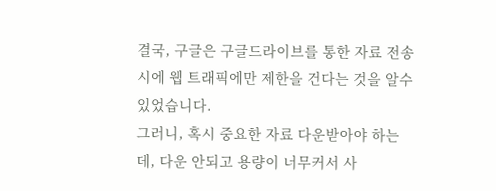결국, 구글은 구글드라이브를 통한 자료 전송시에 웹 트래픽에만 제한을 건다는 것을 알수 있었습니다.
그러니, 혹시 중요한 자료 다운받아야 하는데, 다운 안되고 용량이 너무커서 사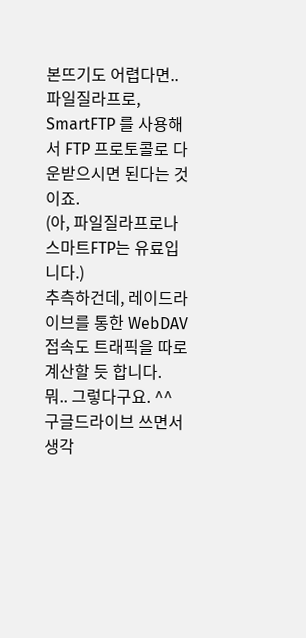본뜨기도 어렵다면..
파일질라프로, SmartFTP 를 사용해서 FTP 프로토콜로 다운받으시면 된다는 것이죠.
(아, 파일질라프로나 스마트FTP는 유료입니다.)
추측하건데, 레이드라이브를 통한 WebDAV 접속도 트래픽을 따로 계산할 듯 합니다.
뭐.. 그렇다구요. ^^
구글드라이브 쓰면서 생각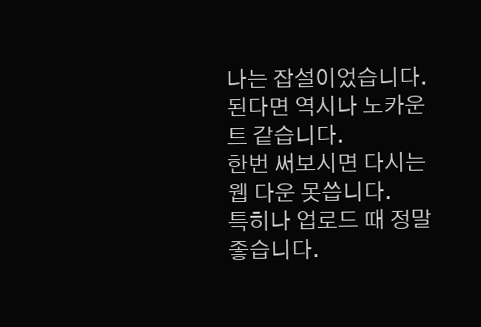나는 잡설이었습니다.
된다면 역시나 노카운트 같습니다.
한번 써보시면 다시는 웹 다운 못씁니다.
특히나 업로드 때 정말 좋습니다.